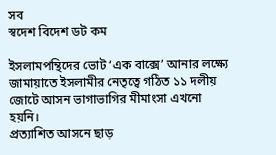সব
স্বদেশ বিদেশ ডট কম

ইসলামপন্থিদের ভোট ‘এক বাক্সে’ আনার লক্ষ্যে জামায়াতে ইসলামীর নেতৃত্বে গঠিত ১১ দলীয় জোটে আসন ভাগাভাগির মীমাংসা এখনো হয়নি।
প্রত্যাশিত আসনে ছাড়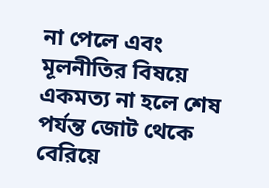না পেলে এবং মূলনীতির বিষয়ে একমত্য না হলে শেষ পর্যন্ত জোট থেকে বেরিয়ে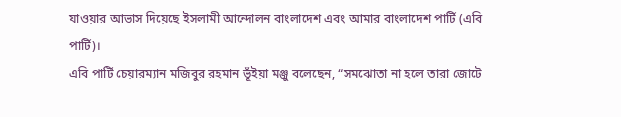যাওয়ার আভাস দিয়েছে ইসলামী আন্দোলন বাংলাদেশ এবং আমার বাংলাদেশ পার্টি (এবি পার্টি)।
এবি পার্টি চেয়ারম্যান মজিবুর রহমান ভূঁইয়া মঞ্জু বলেছেন, “সমঝোতা না হলে তারা জোটে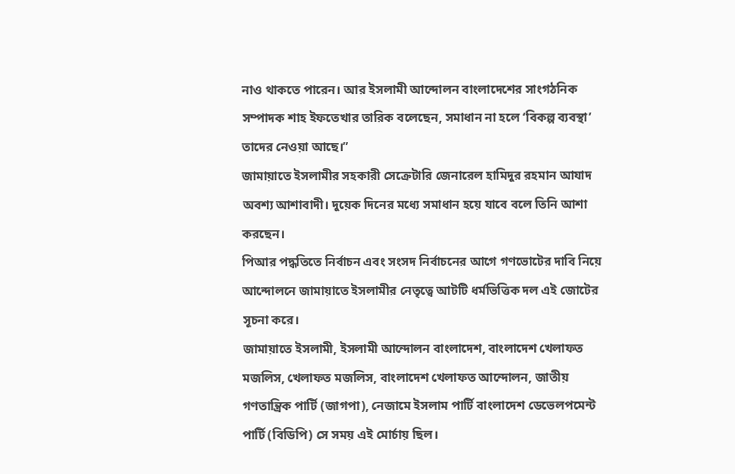নাও থাকতে পারেন। আর ইসলামী আন্দোলন বাংলাদেশের সাংগঠনিক সম্পাদক শাহ ইফতেখার তারিক বলেছেন, সমাধান না হলে ‘বিকল্প ব্যবস্থা’ তাদের নেওয়া আছে।”
জামায়াতে ইসলামীর সহকারী সেক্রেটারি জেনারেল হামিদুর রহমান আযাদ অবশ্য আশাবাদী। দুয়েক দিনের মধ্যে সমাধান হয়ে যাবে বলে তিনি আশা করছেন।
পিআর পদ্ধতিতে নির্বাচন এবং সংসদ নির্বাচনের আগে গণভোটের দাবি নিয়ে আন্দোলনে জামায়াতে ইসলামীর নেতৃত্বে আটটি ধর্মভিত্তিক দল এই জোটের সূচনা করে।
জামায়াতে ইসলামী, ইসলামী আন্দোলন বাংলাদেশ, বাংলাদেশ খেলাফত মজলিস, খেলাফত মজলিস, বাংলাদেশ খেলাফত আন্দোলন, জাতীয় গণতান্ত্রিক পার্টি (জাগপা), নেজামে ইসলাম পার্টি বাংলাদেশ ডেভেলপমেন্ট পার্টি (বিডিপি) সে সময় এই মোর্চায় ছিল।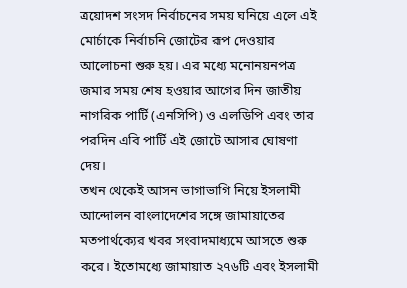ত্রয়োদশ সংসদ নির্বাচনের সময় ঘনিয়ে এলে এই মোর্চাকে নির্বাচনি জোটের রূপ দেওয়ার আলোচনা শুরু হয়। এর মধ্যে মনোনয়নপত্র জমার সময় শেষ হওয়ার আগের দিন জাতীয় নাগরিক পার্টি (এনসিপি) ও এলডিপি এবং তার পরদিন এবি পার্টি এই জোটে আসার ঘোষণা দেয়।
তখন থেকেই আসন ভাগাভাগি নিয়ে ইসলামী আন্দোলন বাংলাদেশের সঙ্গে জামায়াতের মতপার্থক্যের খবর সংবাদমাধ্যমে আসতে শুরু করে। ইতোমধ্যে জামায়াত ২৭৬টি এবং ইসলামী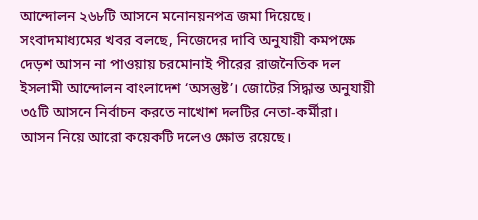আন্দোলন ২৬৮টি আসনে মনোনয়নপত্র জমা দিয়েছে।
সংবাদমাধ্যমের খবর বলছে, নিজেদের দাবি অনুযায়ী কমপক্ষে দেড়শ আসন না পাওয়ায় চরমোনাই পীরের রাজনৈতিক দল ইসলামী আন্দোলন বাংলাদেশ ‘অসন্তুষ্ট’। জোটের সিদ্ধান্ত অনুযায়ী ৩৫টি আসনে নির্বাচন করতে নাখোশ দলটির নেতা-কর্মীরা।
আসন নিয়ে আরো কয়েকটি দলেও ক্ষোভ রয়েছে।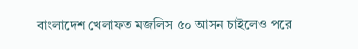বাংলাদেশ খেলাফত মজলিস ৫০ আসন চাইলেও পরে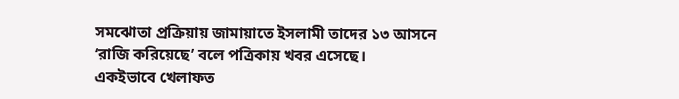সমঝোতা প্রক্রিয়ায় জামায়াতে ইসলামী তাদের ১৩ আসনে ‘রাজি করিয়েছে’ বলে পত্রিকায় খবর এসেছে।
একইভাবে খেলাফত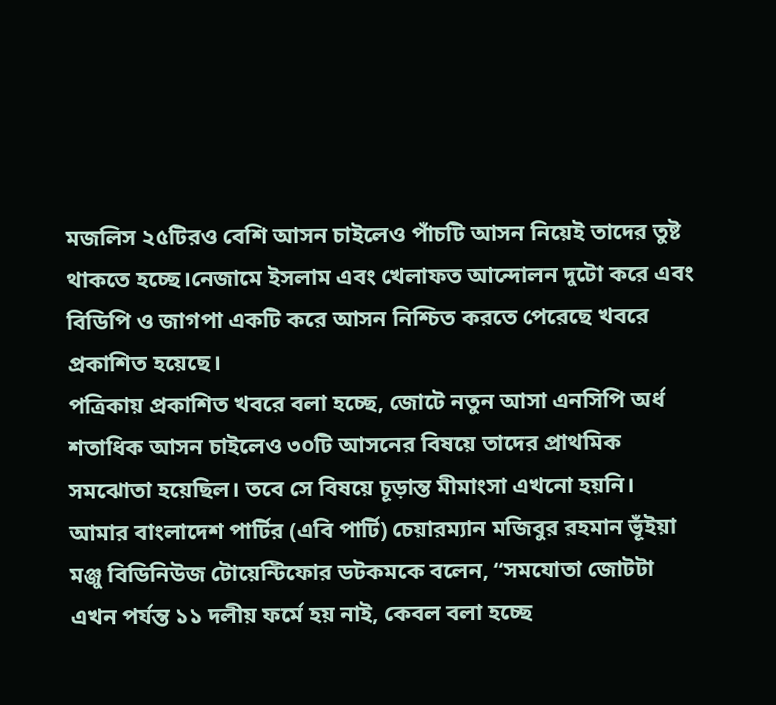মজলিস ২৫টিরও বেশি আসন চাইলেও পাঁচটি আসন নিয়েই তাদের তুষ্ট থাকতে হচ্ছে।নেজামে ইসলাম এবং খেলাফত আন্দোলন দুটো করে এবং বিডিপি ও জাগপা একটি করে আসন নিশ্চিত করতে পেরেছে খবরে প্রকাশিত হয়েছে।
পত্রিকায় প্রকাশিত খবরে বলা হচ্ছে, জোটে নতুন আসা এনসিপি অর্ধ শতাধিক আসন চাইলেও ৩০টি আসনের বিষয়ে তাদের প্রাথমিক সমঝোতা হয়েছিল। তবে সে বিষয়ে চূড়ান্ত মীমাংসা এখনো হয়নি।
আমার বাংলাদেশ পার্টির (এবি পার্টি) চেয়ারম্যান মজিবুর রহমান ভূঁইয়া মঞ্জু বিডিনিউজ টোয়েন্টিফোর ডটকমকে বলেন, “সমযোতা জোটটা এখন পর্যন্ত ১১ দলীয় ফর্মে হয় নাই, কেবল বলা হচ্ছে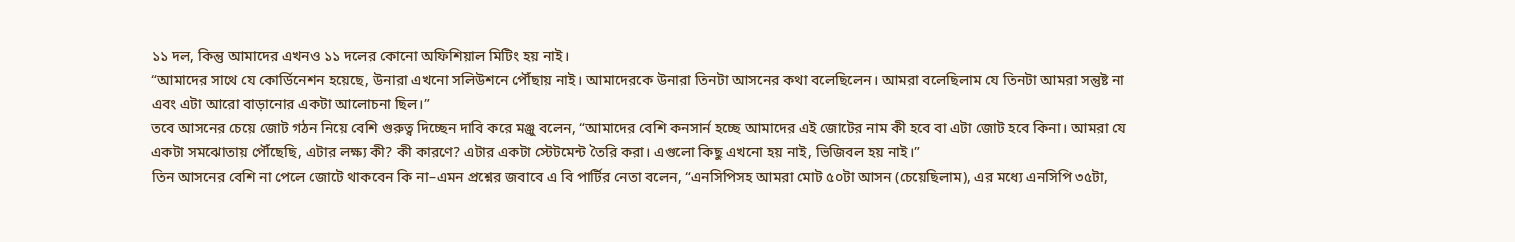১১ দল, কিন্তু আমাদের এখনও ১১ দলের কোনো অফিশিয়াল মিটিং হয় নাই।
“আমাদের সাথে যে কোর্ডিনেশন হয়েছে, উনারা এখনো সলিউশনে পৌঁছায় নাই। আমাদেরকে উনারা তিনটা আসনের কথা বলেছিলেন। আমরা বলেছিলাম যে তিনটা আমরা সন্তুষ্ট না এবং এটা আরো বাড়ানোর একটা আলোচনা ছিল।”
তবে আসনের চেয়ে জোট গঠন নিয়ে বেশি গুরুত্ব দিচ্ছেন দাবি করে মঞ্জু বলেন, “আমাদের বেশি কনসার্ন হচ্ছে আমাদের এই জোটের নাম কী হবে বা এটা জোট হবে কিনা। আমরা যে একটা সমঝোতায় পৌঁছেছি, এটার লক্ষ্য কী? কী কারণে? এটার একটা স্টেটমেন্ট তৈরি করা। এগুলো কিছু এখনো হয় নাই, ভিজিবল হয় নাই।”
তিন আসনের বেশি না পেলে জোটে থাকবেন কি না–এমন প্রশ্নের জবাবে এ বি পার্টির নেতা বলেন, “এনসিপিসহ আমরা মোট ৫০টা আসন (চেয়েছিলাম), এর মধ্যে এনসিপি ৩৫টা,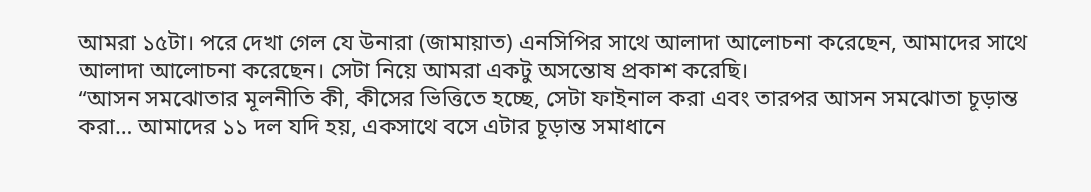আমরা ১৫টা। পরে দেখা গেল যে উনারা (জামায়াত) এনসিপির সাথে আলাদা আলোচনা করেছেন, আমাদের সাথে আলাদা আলোচনা করেছেন। সেটা নিয়ে আমরা একটু অসন্তোষ প্রকাশ করেছি।
“আসন সমঝোতার মূলনীতি কী, কীসের ভিত্তিতে হচ্ছে, সেটা ফাইনাল করা এবং তারপর আসন সমঝোতা চূড়ান্ত করা… আমাদের ১১ দল যদি হয়, একসাথে বসে এটার চূড়ান্ত সমাধানে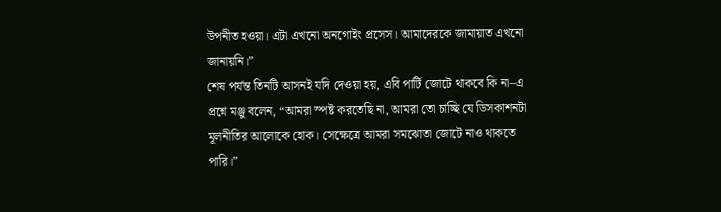উপনীত হওয়া। এটা এখনো অনগোইং প্রসেস। আমাদেরকে জামায়াত এখনো জানায়নি।”
শেষ পর্যন্ত তিনটি আসনই যদি দেওয়া হয়, এবি পার্টি জোটে থাকবে কি না–এ প্রশ্নে মঞ্জু বলেন, “আমরা স্পষ্ট করতেছি না, আমরা তো চাচ্ছি যে ডিসকাশনটা মূলনীতির আলোকে হোক। সেক্ষেত্রে আমরা সমঝোতা জোটে নাও থাকতে পারি।”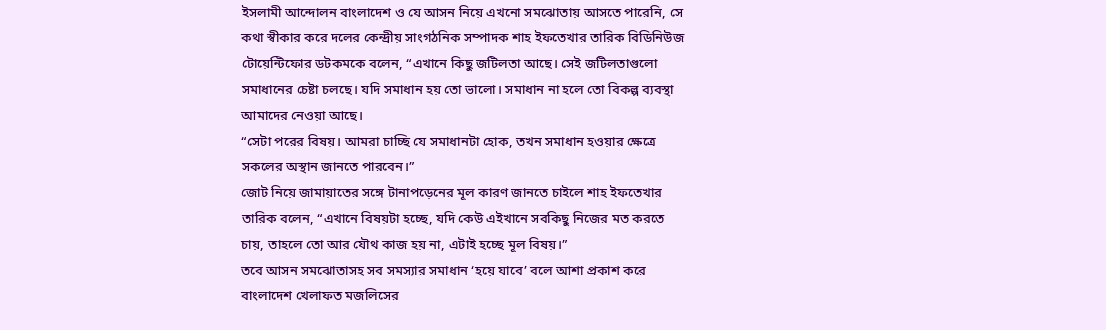ইসলামী আন্দোলন বাংলাদেশ ও যে আসন নিয়ে এখনো সমঝোতায় আসতে পারেনি, সে কথা স্বীকার করে দলের কেন্দ্রীয় সাংগঠনিক সম্পাদক শাহ ইফতেখার তারিক বিডিনিউজ টোয়েন্টিফোর ডটকমকে বলেন, “এখানে কিছু জটিলতা আছে। সেই জটিলতাগুলো সমাধানের চেষ্টা চলছে। যদি সমাধান হয় তো ভালো। সমাধান না হলে তো বিকল্প ব্যবস্থা আমাদের নেওয়া আছে।
“সেটা পরের বিষয়। আমরা চাচ্ছি যে সমাধানটা হোক, তখন সমাধান হওয়ার ক্ষেত্রে সকলের অস্থান জানতে পারবেন।”
জোট নিয়ে জামায়াতের সঙ্গে টানাপড়েনের মূল কারণ জানতে চাইলে শাহ ইফতেখার তারিক বলেন, “এখানে বিষয়টা হচ্ছে, যদি কেউ এইখানে সবকিছু নিজের মত করতে চায়, তাহলে তো আর যৌথ কাজ হয় না, এটাই হচ্ছে মূল বিষয়।”
তবে আসন সমঝোতাসহ সব সমস্যার সমাধান ‘হয়ে যাবে’ বলে আশা প্রকাশ করে বাংলাদেশ খেলাফত মজলিসের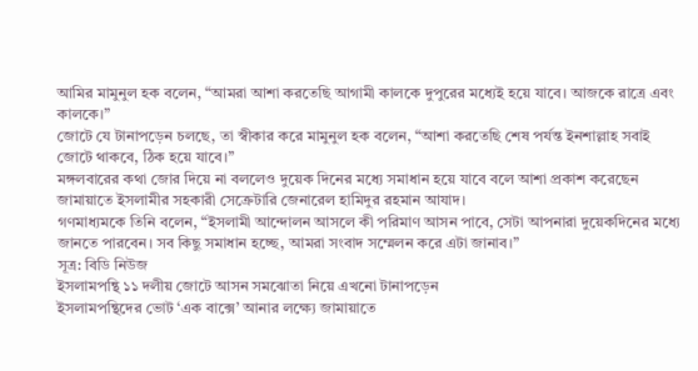আমির মামুনুল হক বলেন, “আমরা আশা করতেছি আগামী কালকে দুপুরের মধ্যেই হয়ে যাবে। আজকে রাত্রে এবং কালকে।”
জোটে যে টানাপড়েন চলছে, তা স্বীকার করে মামুনুল হক বলেন, “আশা করতেছি শেষ পর্যন্ত ইনশাল্লাহ সবাই জোটে থাকবে, ঠিক হয়ে যাবে।”
মঙ্গলবারের কথা জোর দিয়ে না বললেও দুয়েক দিনের মধ্যে সমাধান হয়ে যাবে বলে আশা প্রকাশ করেছেন জামায়াতে ইসলামীর সহকারী সেক্রেটারি জেনারেল হামিদুর রহমান আযাদ।
গণমাধ্যমকে তিনি বলেন, “ইসলামী আন্দোলন আসলে কী পরিমাণ আসন পাবে, সেটা আপনারা দুয়েকদিনের মধ্যে জানতে পারবেন। সব কিছু সমাধান হচ্ছে, আমরা সংবাদ সম্মেলন করে এটা জানাব।”
সূত্র: বিডি নিউজ
ইসলামপন্থি ১১ দলীয় জোটে আসন সমঝোতা নিয়ে এখনো টানাপড়েন
ইসলামপন্থিদের ভোট ‘এক বাক্সে’ আনার লক্ষ্যে জামায়াতে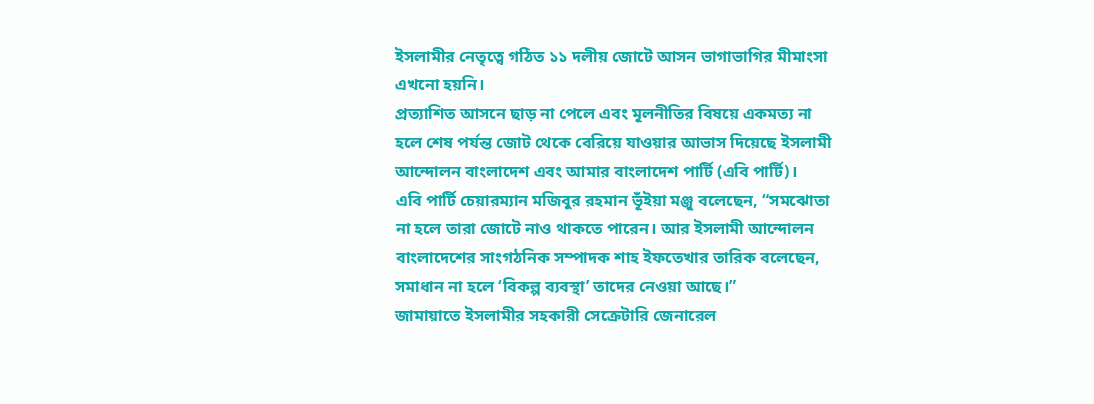ইসলামীর নেতৃত্বে গঠিত ১১ দলীয় জোটে আসন ভাগাভাগির মীমাংসা এখনো হয়নি।
প্রত্যাশিত আসনে ছাড় না পেলে এবং মূলনীতির বিষয়ে একমত্য না হলে শেষ পর্যন্ত জোট থেকে বেরিয়ে যাওয়ার আভাস দিয়েছে ইসলামী আন্দোলন বাংলাদেশ এবং আমার বাংলাদেশ পার্টি (এবি পার্টি)।
এবি পার্টি চেয়ারম্যান মজিবুর রহমান ভূঁইয়া মঞ্জু বলেছেন, “সমঝোতা না হলে তারা জোটে নাও থাকতে পারেন। আর ইসলামী আন্দোলন বাংলাদেশের সাংগঠনিক সম্পাদক শাহ ইফতেখার তারিক বলেছেন, সমাধান না হলে ‘বিকল্প ব্যবস্থা’ তাদের নেওয়া আছে।”
জামায়াতে ইসলামীর সহকারী সেক্রেটারি জেনারেল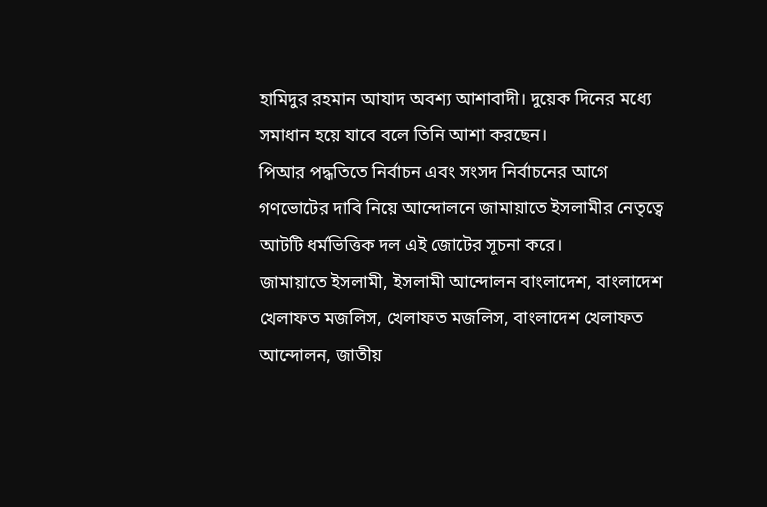হামিদুর রহমান আযাদ অবশ্য আশাবাদী। দুয়েক দিনের মধ্যে সমাধান হয়ে যাবে বলে তিনি আশা করছেন।
পিআর পদ্ধতিতে নির্বাচন এবং সংসদ নির্বাচনের আগে গণভোটের দাবি নিয়ে আন্দোলনে জামায়াতে ইসলামীর নেতৃত্বে আটটি ধর্মভিত্তিক দল এই জোটের সূচনা করে।
জামায়াতে ইসলামী, ইসলামী আন্দোলন বাংলাদেশ, বাংলাদেশ খেলাফত মজলিস, খেলাফত মজলিস, বাংলাদেশ খেলাফত আন্দোলন, জাতীয়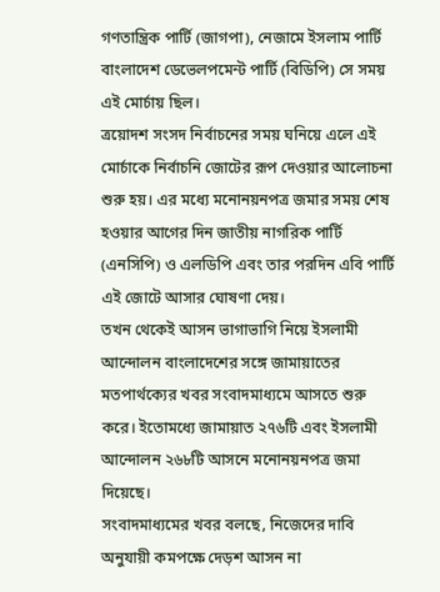গণতান্ত্রিক পার্টি (জাগপা), নেজামে ইসলাম পার্টি বাংলাদেশ ডেভেলপমেন্ট পার্টি (বিডিপি) সে সময় এই মোর্চায় ছিল।
ত্রয়োদশ সংসদ নির্বাচনের সময় ঘনিয়ে এলে এই মোর্চাকে নির্বাচনি জোটের রূপ দেওয়ার আলোচনা শুরু হয়। এর মধ্যে মনোনয়নপত্র জমার সময় শেষ হওয়ার আগের দিন জাতীয় নাগরিক পার্টি (এনসিপি) ও এলডিপি এবং তার পরদিন এবি পার্টি এই জোটে আসার ঘোষণা দেয়।
তখন থেকেই আসন ভাগাভাগি নিয়ে ইসলামী আন্দোলন বাংলাদেশের সঙ্গে জামায়াতের মতপার্থক্যের খবর সংবাদমাধ্যমে আসতে শুরু করে। ইতোমধ্যে জামায়াত ২৭৬টি এবং ইসলামী আন্দোলন ২৬৮টি আসনে মনোনয়নপত্র জমা দিয়েছে।
সংবাদমাধ্যমের খবর বলছে, নিজেদের দাবি অনুযায়ী কমপক্ষে দেড়শ আসন না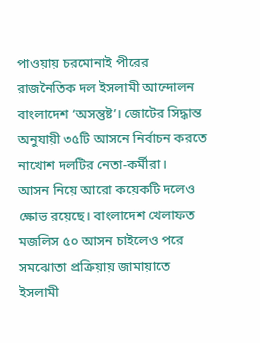পাওয়ায় চরমোনাই পীরের রাজনৈতিক দল ইসলামী আন্দোলন বাংলাদেশ ‘অসন্তুষ্ট’। জোটের সিদ্ধান্ত অনুযায়ী ৩৫টি আসনে নির্বাচন করতে নাখোশ দলটির নেতা-কর্মীরা।
আসন নিয়ে আরো কয়েকটি দলেও ক্ষোভ রয়েছে। বাংলাদেশ খেলাফত মজলিস ৫০ আসন চাইলেও পরে সমঝোতা প্রক্রিয়ায় জামায়াতে ইসলামী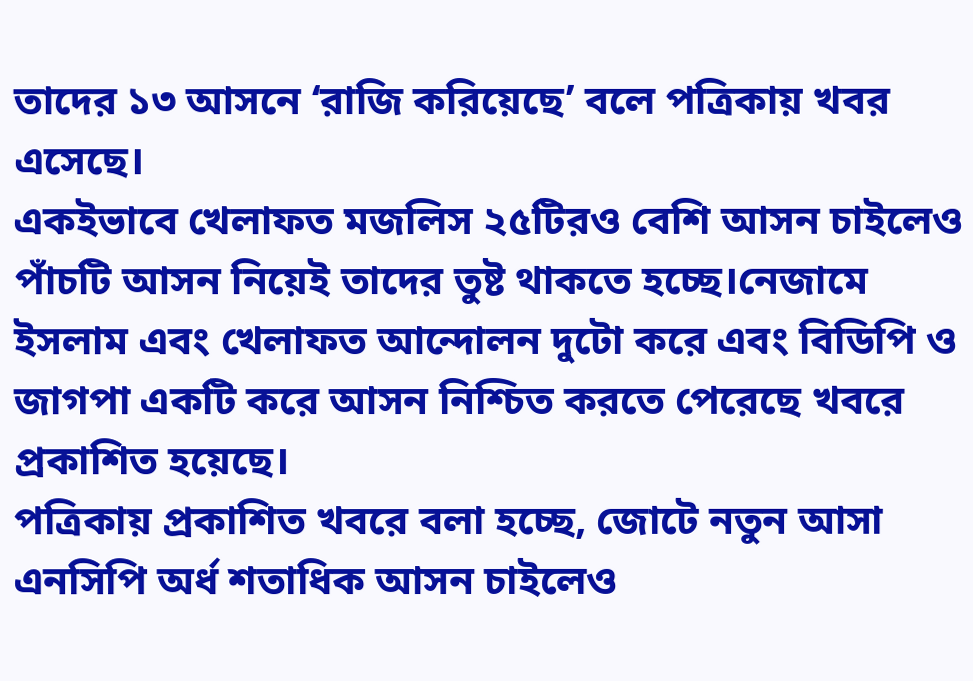তাদের ১৩ আসনে ‘রাজি করিয়েছে’ বলে পত্রিকায় খবর এসেছে।
একইভাবে খেলাফত মজলিস ২৫টিরও বেশি আসন চাইলেও পাঁচটি আসন নিয়েই তাদের তুষ্ট থাকতে হচ্ছে।নেজামে ইসলাম এবং খেলাফত আন্দোলন দুটো করে এবং বিডিপি ও জাগপা একটি করে আসন নিশ্চিত করতে পেরেছে খবরে প্রকাশিত হয়েছে।
পত্রিকায় প্রকাশিত খবরে বলা হচ্ছে, জোটে নতুন আসা এনসিপি অর্ধ শতাধিক আসন চাইলেও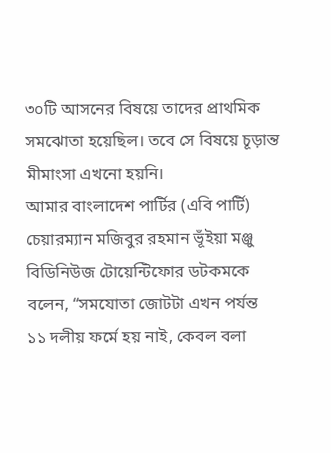৩০টি আসনের বিষয়ে তাদের প্রাথমিক সমঝোতা হয়েছিল। তবে সে বিষয়ে চূড়ান্ত মীমাংসা এখনো হয়নি।
আমার বাংলাদেশ পার্টির (এবি পার্টি) চেয়ারম্যান মজিবুর রহমান ভূঁইয়া মঞ্জু বিডিনিউজ টোয়েন্টিফোর ডটকমকে বলেন, “সমযোতা জোটটা এখন পর্যন্ত ১১ দলীয় ফর্মে হয় নাই, কেবল বলা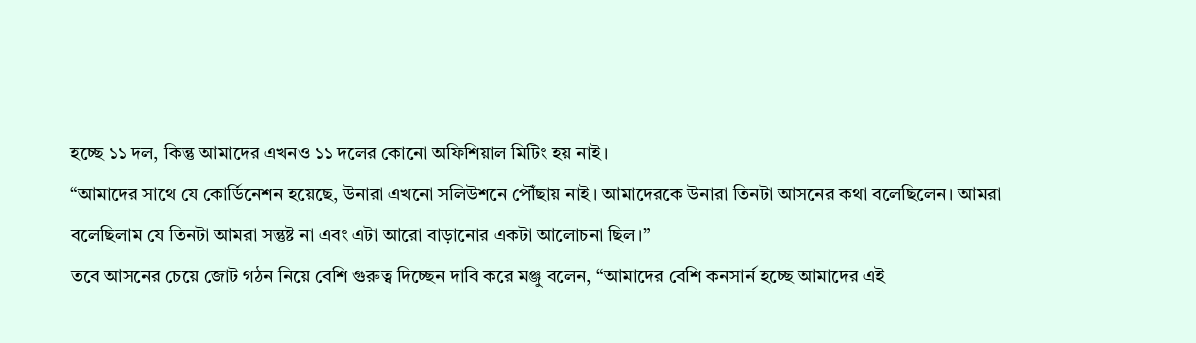হচ্ছে ১১ দল, কিন্তু আমাদের এখনও ১১ দলের কোনো অফিশিয়াল মিটিং হয় নাই।
“আমাদের সাথে যে কোর্ডিনেশন হয়েছে, উনারা এখনো সলিউশনে পৌঁছায় নাই। আমাদেরকে উনারা তিনটা আসনের কথা বলেছিলেন। আমরা বলেছিলাম যে তিনটা আমরা সন্তুষ্ট না এবং এটা আরো বাড়ানোর একটা আলোচনা ছিল।”
তবে আসনের চেয়ে জোট গঠন নিয়ে বেশি গুরুত্ব দিচ্ছেন দাবি করে মঞ্জু বলেন, “আমাদের বেশি কনসার্ন হচ্ছে আমাদের এই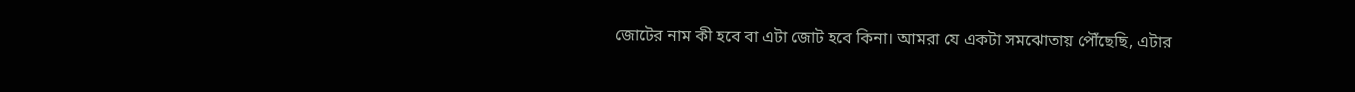জোটের নাম কী হবে বা এটা জোট হবে কিনা। আমরা যে একটা সমঝোতায় পৌঁছেছি, এটার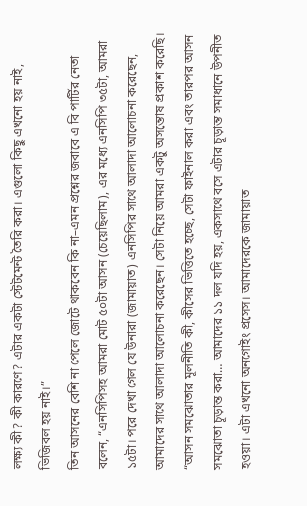লক্ষ্য কী? কী কারণে? এটার একটা স্টেটমেন্ট তৈরি করা। এগুলো কিছু এখনো হয় নাই, ভিজিবল হয় নাই।”
তিন আসনের বেশি না পেলে জোটে থাকবেন কি না–এমন প্রশ্নের জবাবে এ বি পার্টির নেতা বলেন, “এনসিপিসহ আমরা মোট ৫০টা আসন (চেয়েছিলাম), এর মধ্যে এনসিপি ৩৫টা, আমরা ১৫টা। পরে দেখা গেল যে উনারা (জামায়াত) এনসিপির সাথে আলাদা আলোচনা করেছেন, আমাদের সাথে আলাদা আলোচনা করেছেন। সেটা নিয়ে আমরা একটু অসন্তোষ প্রকাশ করেছি।
“আসন সমঝোতার মূলনীতি কী, কীসের ভিত্তিতে হচ্ছে, সেটা ফাইনাল করা এবং তারপর আসন সমঝোতা চূড়ান্ত করা… আমাদের ১১ দল যদি হয়, একসাথে বসে এটার চূড়ান্ত সমাধানে উপনীত হওয়া। এটা এখনো অনগোইং প্রসেস। আমাদেরকে জামায়াত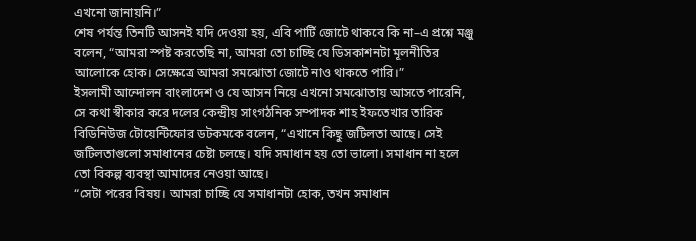এখনো জানায়নি।”
শেষ পর্যন্ত তিনটি আসনই যদি দেওয়া হয়, এবি পার্টি জোটে থাকবে কি না–এ প্রশ্নে মঞ্জু বলেন, “আমরা স্পষ্ট করতেছি না, আমরা তো চাচ্ছি যে ডিসকাশনটা মূলনীতির আলোকে হোক। সেক্ষেত্রে আমরা সমঝোতা জোটে নাও থাকতে পারি।”
ইসলামী আন্দোলন বাংলাদেশ ও যে আসন নিয়ে এখনো সমঝোতায় আসতে পারেনি, সে কথা স্বীকার করে দলের কেন্দ্রীয় সাংগঠনিক সম্পাদক শাহ ইফতেখার তারিক বিডিনিউজ টোয়েন্টিফোর ডটকমকে বলেন, “এখানে কিছু জটিলতা আছে। সেই জটিলতাগুলো সমাধানের চেষ্টা চলছে। যদি সমাধান হয় তো ভালো। সমাধান না হলে তো বিকল্প ব্যবস্থা আমাদের নেওয়া আছে।
“সেটা পরের বিষয়। আমরা চাচ্ছি যে সমাধানটা হোক, তখন সমাধান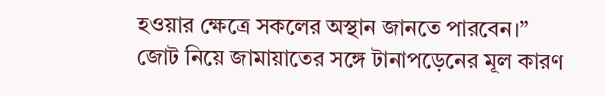হওয়ার ক্ষেত্রে সকলের অস্থান জানতে পারবেন।”
জোট নিয়ে জামায়াতের সঙ্গে টানাপড়েনের মূল কারণ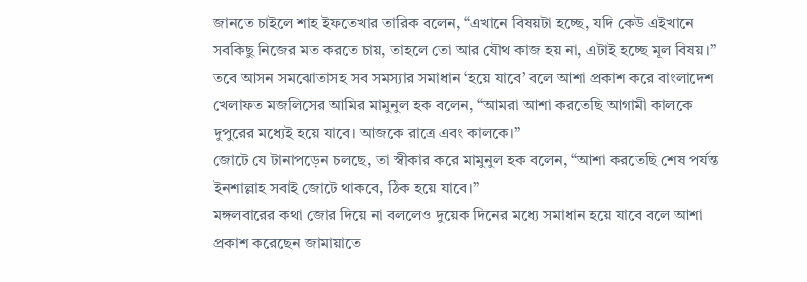জানতে চাইলে শাহ ইফতেখার তারিক বলেন, “এখানে বিষয়টা হচ্ছে, যদি কেউ এইখানে সবকিছু নিজের মত করতে চায়, তাহলে তো আর যৌথ কাজ হয় না, এটাই হচ্ছে মূল বিষয়।”
তবে আসন সমঝোতাসহ সব সমস্যার সমাধান ‘হয়ে যাবে’ বলে আশা প্রকাশ করে বাংলাদেশ খেলাফত মজলিসের আমির মামুনুল হক বলেন, “আমরা আশা করতেছি আগামী কালকে দুপুরের মধ্যেই হয়ে যাবে। আজকে রাত্রে এবং কালকে।”
জোটে যে টানাপড়েন চলছে, তা স্বীকার করে মামুনুল হক বলেন, “আশা করতেছি শেষ পর্যন্ত ইনশাল্লাহ সবাই জোটে থাকবে, ঠিক হয়ে যাবে।”
মঙ্গলবারের কথা জোর দিয়ে না বললেও দুয়েক দিনের মধ্যে সমাধান হয়ে যাবে বলে আশা প্রকাশ করেছেন জামায়াতে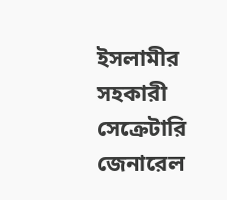ইসলামীর সহকারী সেক্রেটারি জেনারেল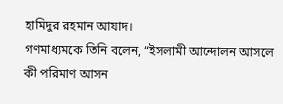হামিদুর রহমান আযাদ।
গণমাধ্যমকে তিনি বলেন, “ইসলামী আন্দোলন আসলে কী পরিমাণ আসন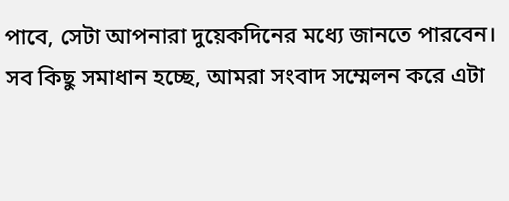পাবে, সেটা আপনারা দুয়েকদিনের মধ্যে জানতে পারবেন। সব কিছু সমাধান হচ্ছে, আমরা সংবাদ সম্মেলন করে এটা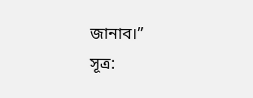জানাব।”
সূত্র: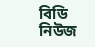বিডি নিউজ